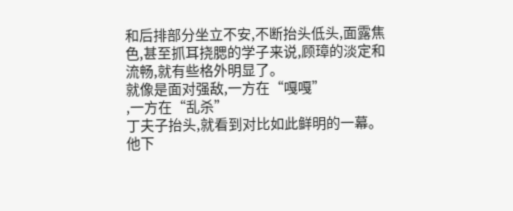和后排部分坐立不安,不断抬头低头,面露焦色,甚至抓耳挠腮的学子来说,顾璋的淡定和流畅,就有些格外明显了。
就像是面对强敌,一方在“嘎嘎”
,一方在“乱杀”
丁夫子抬头,就看到对比如此鲜明的一幕。
他下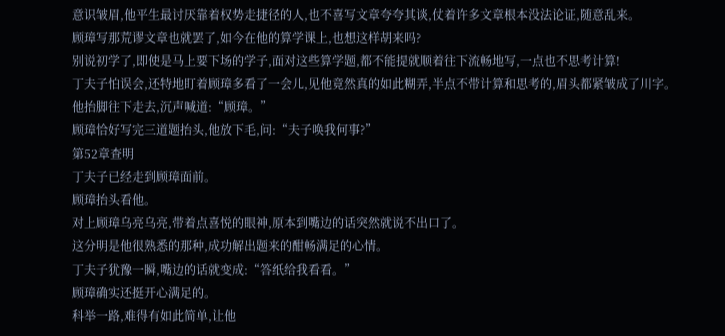意识皱眉,他平生最讨厌靠着权势走捷径的人,也不喜写文章夸夸其谈,仗着许多文章根本没法论证,随意乱来。
顾璋写那荒谬文章也就罢了,如今在他的算学课上,也想这样胡来吗?
别说初学了,即使是马上要下场的学子,面对这些算学题,都不能提就顺着往下流畅地写,一点也不思考计算!
丁夫子怕误会,还特地盯着顾璋多看了一会儿,见他竟然真的如此糊弄,半点不带计算和思考的,眉头都紧皱成了川字。
他抬脚往下走去,沉声喊道:“顾璋。”
顾璋恰好写完三道题抬头,他放下毛,问:“夫子唤我何事?”
第52章查明
丁夫子已经走到顾璋面前。
顾璋抬头看他。
对上顾璋乌亮乌亮,带着点喜悦的眼神,原本到嘴边的话突然就说不出口了。
这分明是他很熟悉的那种,成功解出题来的酣畅满足的心情。
丁夫子犹豫一瞬,嘴边的话就变成:“答纸给我看看。”
顾璋确实还挺开心满足的。
科举一路,难得有如此简单,让他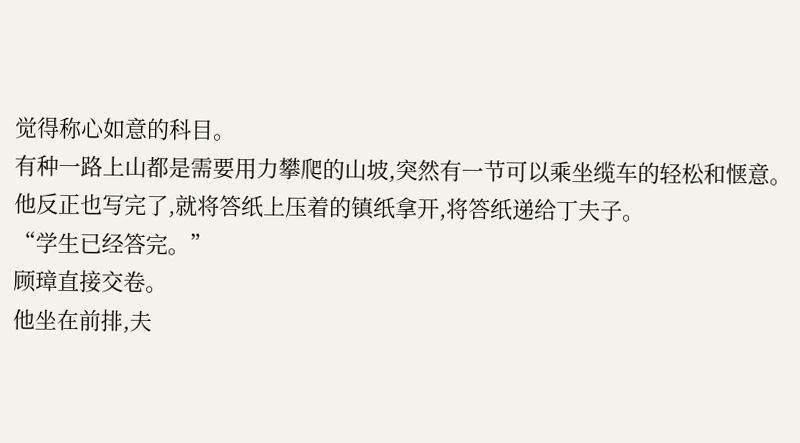觉得称心如意的科目。
有种一路上山都是需要用力攀爬的山坡,突然有一节可以乘坐缆车的轻松和惬意。
他反正也写完了,就将答纸上压着的镇纸拿开,将答纸递给丁夫子。
“学生已经答完。”
顾璋直接交卷。
他坐在前排,夫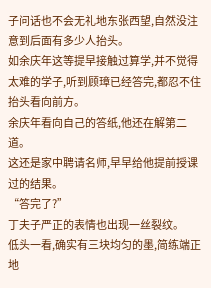子问话也不会无礼地东张西望,自然没注意到后面有多少人抬头。
如余庆年这等提早接触过算学,并不觉得太难的学子,听到顾璋已经答完,都忍不住抬头看向前方。
余庆年看向自己的答纸,他还在解第二道。
这还是家中聘请名师,早早给他提前授课过的结果。
“答完了?”
丁夫子严正的表情也出现一丝裂纹。
低头一看,确实有三块均匀的墨,简练端正地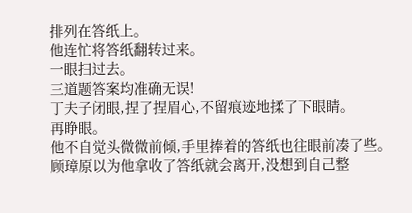排列在答纸上。
他连忙将答纸翻转过来。
一眼扫过去。
三道题答案均准确无误!
丁夫子闭眼,捏了捏眉心,不留痕迹地揉了下眼睛。
再睁眼。
他不自觉头微微前倾,手里捧着的答纸也往眼前凑了些。
顾璋原以为他拿收了答纸就会离开,没想到自己整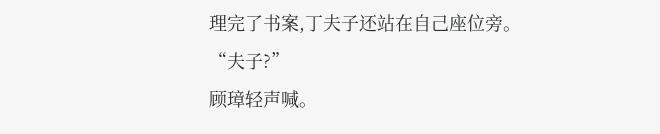理完了书案,丁夫子还站在自己座位旁。
“夫子?”
顾璋轻声喊。